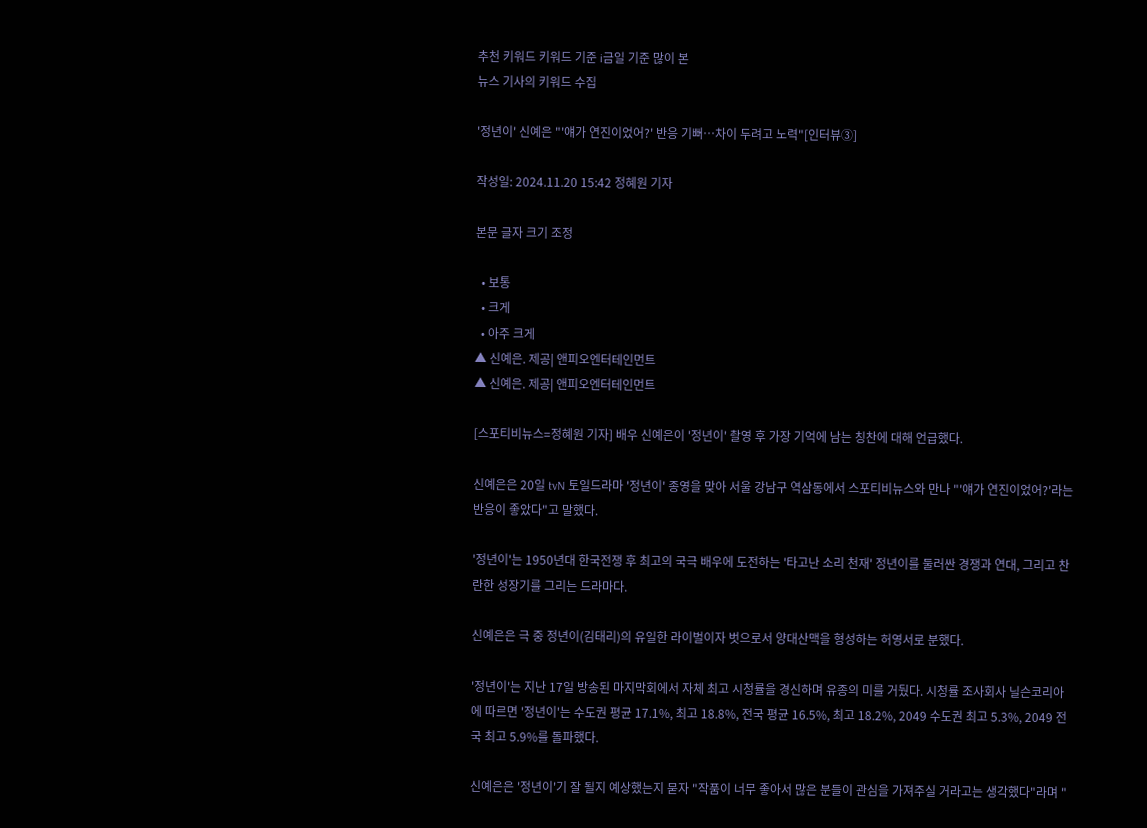추천 키워드 키워드 기준 i금일 기준 많이 본
뉴스 기사의 키워드 수집

'정년이' 신예은 "'얘가 연진이었어?' 반응 기뻐…차이 두려고 노력"[인터뷰③]

작성일: 2024.11.20 15:42 정혜원 기자

본문 글자 크기 조정

  • 보통
  • 크게
  • 아주 크게
▲ 신예은. 제공| 앤피오엔터테인먼트
▲ 신예은. 제공| 앤피오엔터테인먼트

[스포티비뉴스=정혜원 기자] 배우 신예은이 '정년이' 촬영 후 가장 기억에 남는 칭찬에 대해 언급했다.

신예은은 20일 tvN 토일드라마 '정년이' 종영을 맞아 서울 강남구 역삼동에서 스포티비뉴스와 만나 "'얘가 연진이었어?'라는 반응이 좋았다"고 말했다.

'정년이'는 1950년대 한국전쟁 후 최고의 국극 배우에 도전하는 '타고난 소리 천재' 정년이를 둘러싼 경쟁과 연대, 그리고 찬란한 성장기를 그리는 드라마다.

신예은은 극 중 정년이(김태리)의 유일한 라이벌이자 벗으로서 양대산맥을 형성하는 허영서로 분했다.

'정년이'는 지난 17일 방송된 마지막회에서 자체 최고 시청률을 경신하며 유종의 미를 거뒀다. 시청률 조사회사 닐슨코리아에 따르면 '정년이'는 수도권 평균 17.1%, 최고 18.8%, 전국 평균 16.5%, 최고 18.2%, 2049 수도권 최고 5.3%, 2049 전국 최고 5.9%를 돌파했다.

신예은은 '정년이'기 잘 될지 예상했는지 묻자 "작품이 너무 좋아서 많은 분들이 관심을 가져주실 거라고는 생각했다"라며 "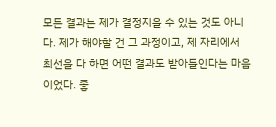모든 결과는 제가 결정지을 수 있는 것도 아니다. 제가 해야할 건 그 과정이고, 제 자리에서 최선을 다 하면 어떤 결과도 받아들인다는 마음이었다. 좋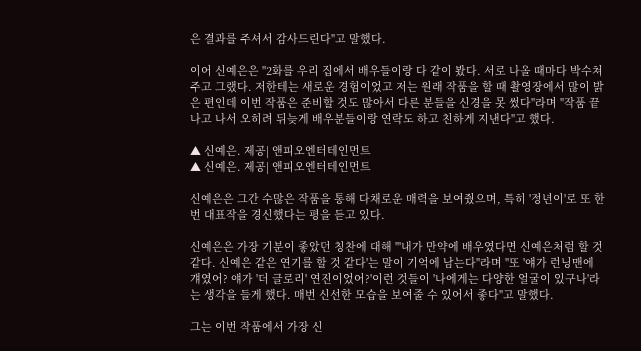은 결과를 주셔서 감사드린다"고 말했다.

이어 신예은은 "2화를 우리 집에서 배우들이랑 다 같이 봤다. 서로 나올 때마다 박수쳐주고 그랬다. 저한테는 새로운 경험이었고 저는 원래 작품을 할 때 촬영장에서 많이 밝은 편인데 이번 작품은 준비할 것도 많아서 다른 분들을 신경을 못 썼다"라며 "작품 끝나고 나서 오히려 뒤늦게 배우분들이랑 연락도 하고 친하게 지낸다"고 했다.

▲ 신예은. 제공| 앤피오엔터테인먼트
▲ 신예은. 제공| 앤피오엔터테인먼트

신예은은 그간 수많은 작품을 통해 다채로운 매력을 보여줬으며, 특히 '정년이'로 또 한번 대표작을 경신했다는 평을 듣고 있다.

신예은은 가장 기분이 좋았던 칭찬에 대해 "'내가 만약에 배우였다면 신예은처럼 할 것 같다. 신예은 같은 연기를 할 것 같다'는 말이 기억에 남는다"라며 "또 '얘가 런닝맨에 걔였어? 얘가 '더 글로리' 연진이었어?'이런 것들이 '나에게는 다양한 얼굴이 있구나'라는 생각을 들게 했다. 매번 신선한 모습을 보여줄 수 있어서 좋다"고 말했다.

그는 이번 작품에서 가장 신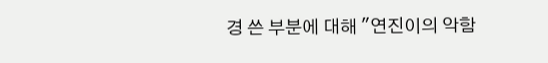경 쓴 부분에 대해 "연진이의 악함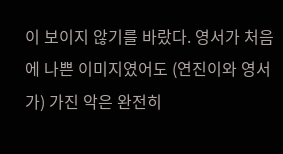이 보이지 않기를 바랐다. 영서가 처음에 나쁜 이미지였어도 (연진이와 영서가) 가진 악은 완전히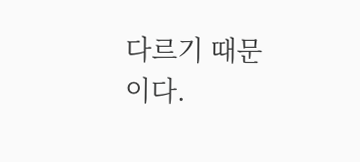다르기 때문이다.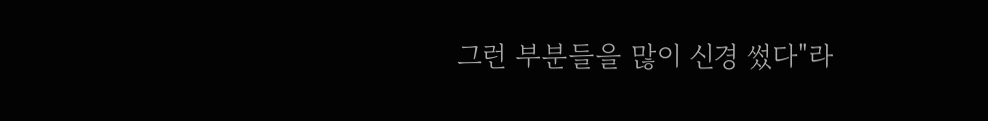그런 부분들을 많이 신경 썼다"라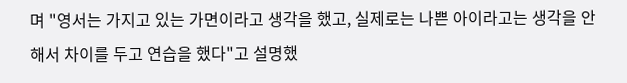며 "영서는 가지고 있는 가면이라고 생각을 했고, 실제로는 나쁜 아이라고는 생각을 안 해서 차이를 두고 연습을 했다"고 설명했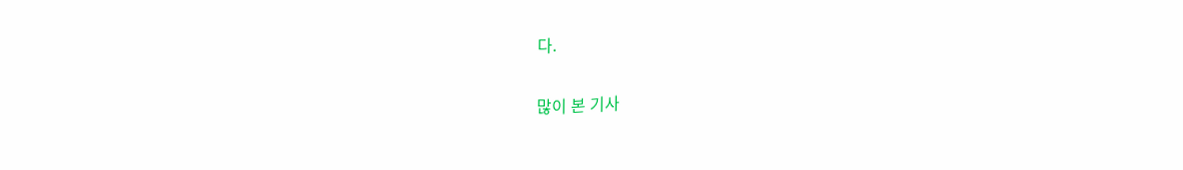다.

많이 본 기사